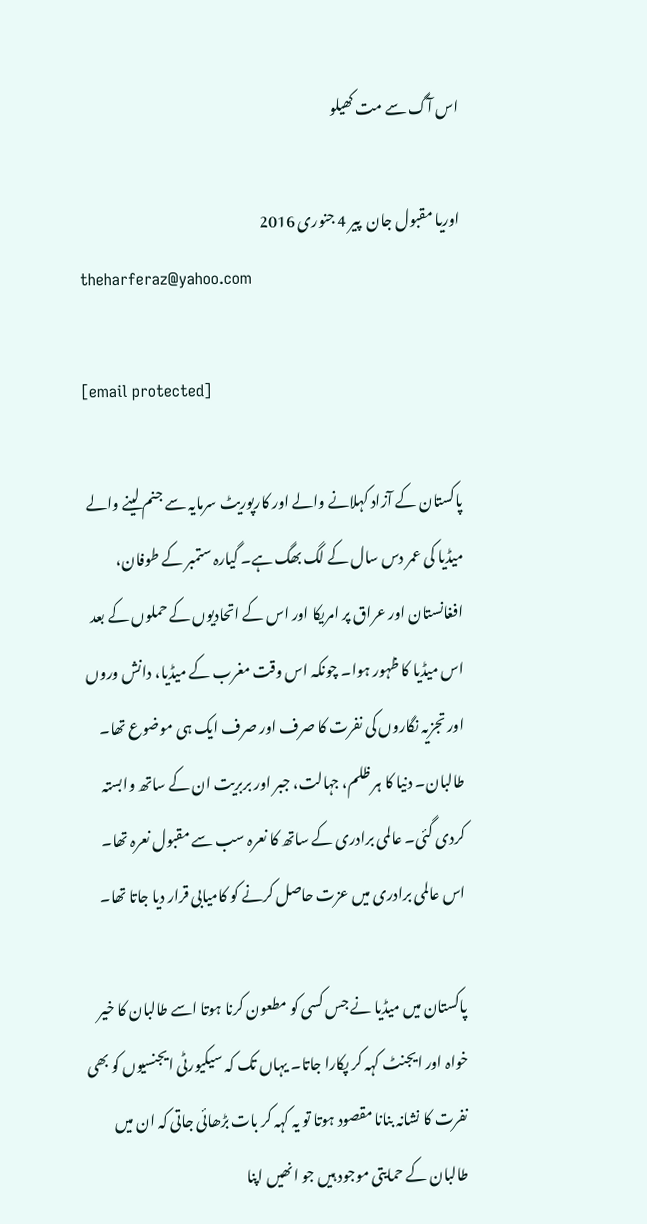اس آگ سے مت کھیلو

اوریا مقبول جان  پير 4 جنوری 2016
theharferaz@yahoo.com

[email protected]

پاکستان کے آزاد کہلانے والے اور کارپوریٹ سرمایہ سے جنم لینے والے میڈیا کی عمر دس سال کے لگ بھگ ہے۔ گیارہ ستمبر کے طوفان، افغانستان اور عراق پر امریکا اور اس کے اتحادیوں کے حملوں کے بعد اس میڈیا کا ظہور ہوا۔ چونکہ اس وقت مغرب کے میڈیا، دانش وروں اور تجزیہ نگاروں کی نفرت کا صرف اور صرف ایک ہی موضوع تھا۔ طالبان۔ دنیا کا ہر ظلم، جہالت، جبر اور بربریت ان کے ساتھ وابستہ کردی گئی۔ عالمی برادری کے ساتھ کا نعرہ سب سے مقبول نعرہ تھا۔ اس عالمی برادری میں عزت حاصل کرنے کو کامیابی قرار دیا جاتا تھا۔

پاکستان میں میڈیا نے جس کسی کو مطعون کرنا ہوتا اسے طالبان کا خیر خواہ اور ایجنٹ کہہ کر پکارا جاتا۔ یہاں تک کہ سیکیورٹی ایجنسیوں کو بھی نفرت کا نشانہ بنانا مقصود ہوتا تو یہ کہہ کر بات بڑھائی جاتی کہ ان میں طالبان کے حمایتی موجود ہیں جو انھیں اپنا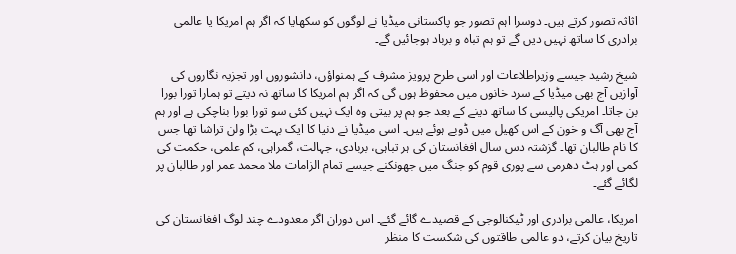اثاثہ تصور کرتے ہیں۔ دوسرا اہم تصور جو پاکستانی میڈیا نے لوگوں کو سکھایا کہ اگر ہم امریکا یا عالمی برادری کا ساتھ نہیں دیں گے تو ہم تباہ و برباد ہوجائیں گے۔

شیخ رشید جیسے وزیراطلاعات اور اسی طرح پرویز مشرف کے ہمنواؤں، دانشوروں اور تجزیہ نگاروں کی آوازیں آج بھی میڈیا کے سرد خانوں میں محفوظ ہوں گی کہ اگر ہم امریکا کا ساتھ نہ دیتے تو ہمارا تورا بورا بن جاتا۔ امریکی پالیسی کا ساتھ دینے کے بعد جو ہم پر بیتی وہ ایک نہیں کئی سو تورا بورا بناچکی ہے اور ہم آج بھی آگ و خون کے اس کھیل میں ڈوبے ہوئے ہیں۔ اسی میڈیا نے دنیا کا ایک بہت بڑا ولن تراشا تھا جس کا نام طالبان تھا۔ گزشتہ دس سال افغانستان کی ہر تباہی، بربادی، جہالت، گمراہی، کم علمی، حکمت کی کمی اور ہٹ دھرمی سے پوری قوم کو جنگ میں جھونکنے جیسے تمام الزامات ملا محمد عمر اور طالبان پر لگائے گئے۔

امریکا، عالمی برادری اور ٹیکنالوجی کے قصیدے گائے گئے۔ اس دوران اگر معدودے چند لوگ افغانستان کی تاریخ بیان کرتے، دو عالمی طاقتوں کی شکست کا منظر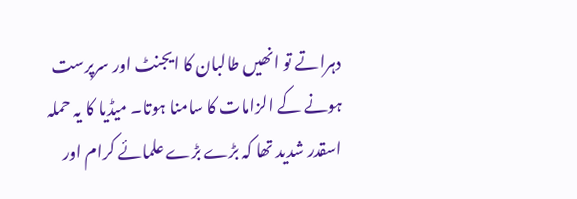دہراتے تو انھیں طالبان کا ایجنٹ اور سرپرست ہونے کے الزامات کا سامنا ہوتا۔ میڈیا کا یہ حملہ اسقدر شدید تھا کہ بڑے بڑے علمائے کرام اور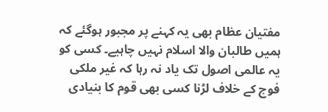مفتیان عظام بھی یہ کہنے پر مجبور ہوگئے کہ ہمیں طالبان والا اسلام نہیں چاہیے۔ کسی کو یہ عالمی اصول تک یاد نہ رہا کہ غیر ملکی فوج کے خلاف لڑنا کسی بھی قوم کا بنیادی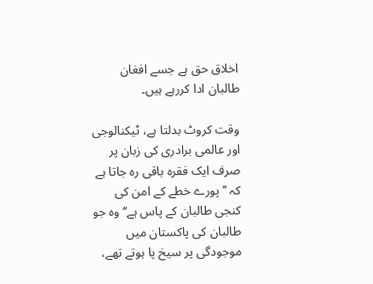اخلاق حق ہے جسے افغان طالبان ادا کررہے ہیں۔

وقت کروٹ بدلتا ہے، ٹیکنالوجی اور عالمی برادری کی زبان پر صرف ایک فقرہ باقی رہ جاتا ہے کہ ’’پورے خطے کے امن کی کنجی طالبان کے پاس ہے‘‘ وہ جو طالبان کی پاکستان میں موجودگی پر سیخ پا ہوتے تھے،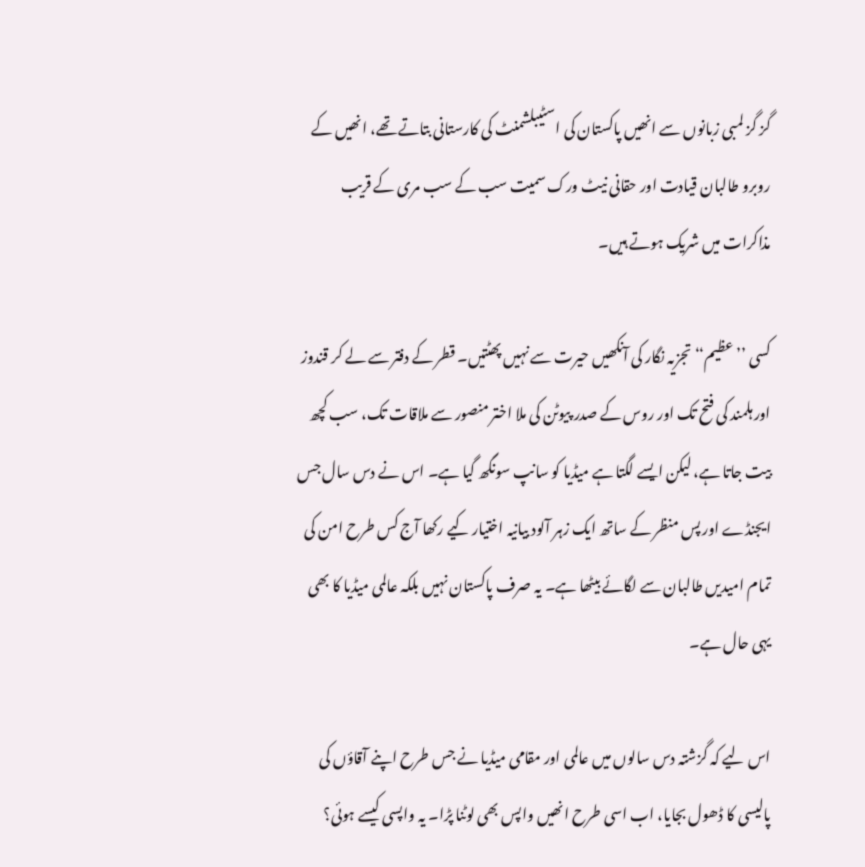گز گز لمبی زبانوں سے انھیں پاکستان کی اسٹیبلشمنٹ کی کارستانی بتاتے تھے، انھیں کے روبرو طالبان قیادت اور حقانی نیٹ ورک سمیت سب کے سب مری کے قریب مذاکرات میں شریک ہوتے ہیں۔

کسی ’’عظیم‘‘ تجزیہ نگار کی آنکھیں حیرت سے نہیں پھٹتیں۔ قطر کے دفتر سے لے کر قندوز اور ہلمند کی فتح تک اور روس کے صدر پیوٹن کی ملا اختر منصور سے ملاقات تک، سب کچھ بیت جاتا ہے، لیکن ایسے لگتا ہے میڈیا کو سانپ سونگھ گیا ہے۔ اس نے دس سال جس ایجنڈے اور پس منظر کے ساتھ ایک زہر آلود بیانیہ اختیار کیے رکھا آج کس طرح امن کی تمام امیدیں طالبان سے لگائے بیٹھا ہے۔ یہ صرف پاکستان نہیں بلکہ عالمی میڈیا کا بھی یہی حال ہے۔

اس لیے کہ گزشتہ دس سالوں میں عالمی اور مقامی میڈیا نے جس طرح اپنے آقاؤں کی پالیسی کا ڈھول بجایا، اب اسی طرح انھیں واپس بھی لوٹنا پڑا۔ یہ واپسی کیسے ہوئی؟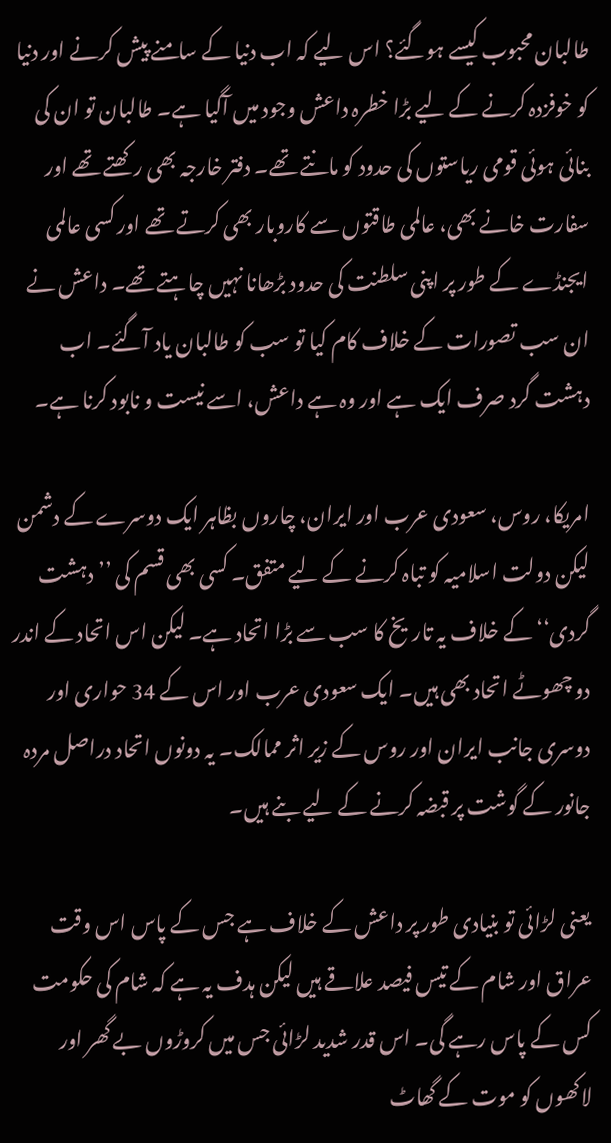طالبان محبوب کیسے ہوگئے؟ اس لیے کہ اب دنیا کے سامنے پیش کرنے اور دنیا کو خوفزدہ کرنے کے لیے بڑا خطرہ داعش وجود میں آگیا ہے۔ طالبان تو ان کی بنائی ہوئی قومی ریاستوں کی حدود کو مانتے تھے۔ دفتر خارجہ بھی رکھتے تھے اور سفارت خانے بھی، عالمی طاقتوں سے کاروبار بھی کرتے تھے اور کسی عالمی ایجنڈے کے طور پر اپنی سلطنت کی حدود بڑھانا نہیں چاہتے تھے۔ داعش نے ان سب تصورات کے خلاف کام کیا تو سب کو طالبان یاد آگئے۔ اب دہشت گرد صرف ایک ہے اور وہ ہے داعش، اسے نیست و نابود کرنا ہے۔

امریکا، روس، سعودی عرب اور ایران، چاروں بظاہر ایک دوسرے کے دشمن لیکن دولت اسلامیہ کو تباہ کرنے کے لیے متفق۔ کسی بھی قسم کی ’’دہشت گردی‘‘ کے خلاف یہ تاریخ کا سب سے بڑا اتحاد ہے۔ لیکن اس اتحاد کے اندر دو چھوٹے اتحاد بھی ہیں۔ ایک سعودی عرب اور اس کے 34 حواری اور دوسری جانب ایران اور روس کے زیر اثر ممالک۔ یہ دونوں اتحاد دراصل مردہ جانور کے گوشت پر قبضہ کرنے کے لیے بنے ہیں۔

یعنی لڑائی تو بنیادی طور پر داعش کے خلاف ہے جس کے پاس اس وقت عراق اور شام کے تیس فیصد علاقے ہیں لیکن ہدف یہ ہے کہ شام کی حکومت کس کے پاس رہے گی۔ اس قدر شدید لڑائی جس میں کروڑوں بے گھر اور لاکھوں کو موت کے گھاٹ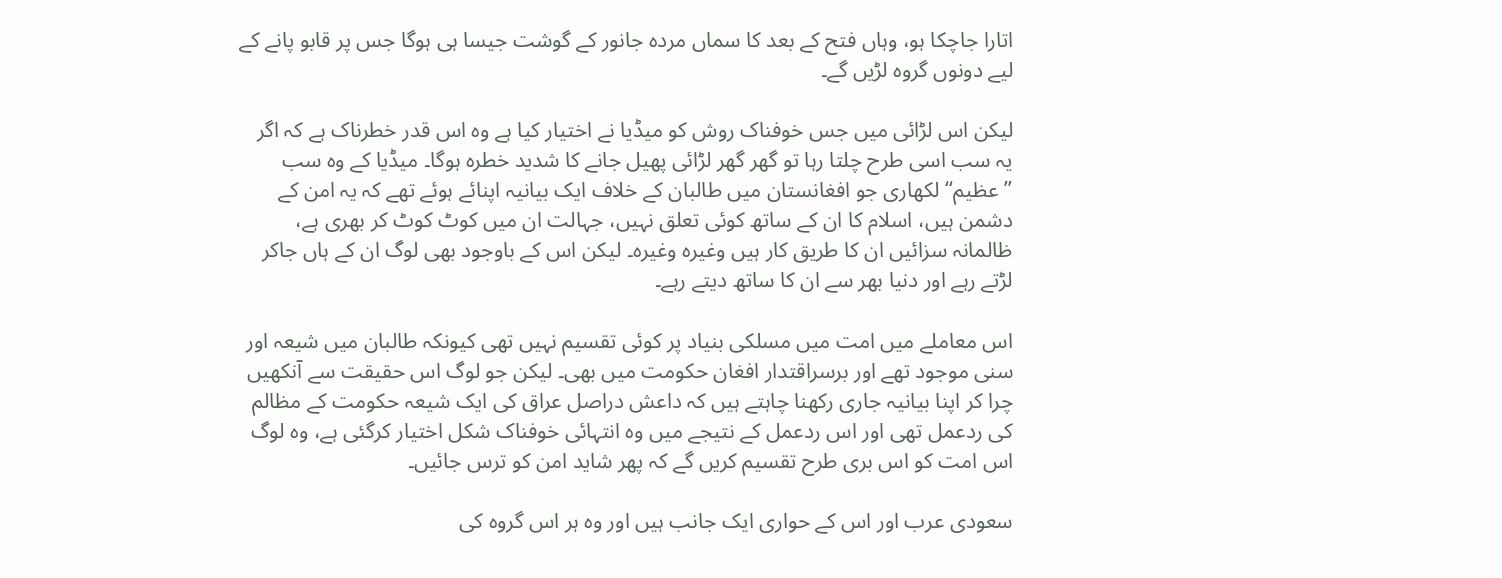اتارا جاچکا ہو، وہاں فتح کے بعد کا سماں مردہ جانور کے گوشت جیسا ہی ہوگا جس پر قابو پانے کے لیے دونوں گروہ لڑیں گے۔

لیکن اس لڑائی میں جس خوفناک روش کو میڈیا نے اختیار کیا ہے وہ اس قدر خطرناک ہے کہ اگر یہ سب اسی طرح چلتا رہا تو گھر گھر لڑائی پھیل جانے کا شدید خطرہ ہوگا۔ میڈیا کے وہ سب ’’عظیم‘‘ لکھاری جو افغانستان میں طالبان کے خلاف ایک بیانیہ اپنائے ہوئے تھے کہ یہ امن کے دشمن ہیں، اسلام کا ان کے ساتھ کوئی تعلق نہیں، جہالت ان میں کوٹ کوٹ کر بھری ہے، ظالمانہ سزائیں ان کا طریق کار ہیں وغیرہ وغیرہ۔ لیکن اس کے باوجود بھی لوگ ان کے ہاں جاکر لڑتے رہے اور دنیا بھر سے ان کا ساتھ دیتے رہے۔

اس معاملے میں امت میں مسلکی بنیاد پر کوئی تقسیم نہیں تھی کیونکہ طالبان میں شیعہ اور سنی موجود تھے اور برسراقتدار افغان حکومت میں بھی۔ لیکن جو لوگ اس حقیقت سے آنکھیں چرا کر اپنا بیانیہ جاری رکھنا چاہتے ہیں کہ داعش دراصل عراق کی ایک شیعہ حکومت کے مظالم کی ردعمل تھی اور اس ردعمل کے نتیجے میں وہ انتہائی خوفناک شکل اختیار کرگئی ہے، وہ لوگ اس امت کو اس بری طرح تقسیم کریں گے کہ پھر شاید امن کو ترس جائیں۔

سعودی عرب اور اس کے حواری ایک جانب ہیں اور وہ ہر اس گروہ کی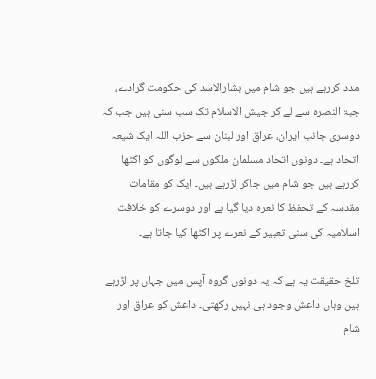مدد کررہے ہیں جو شام میں بشارالاسد کی حکومت گرادے، جبۃ النصرہ سے لے کر جیش الاسلام تک سب سنی ہیں جب کہ دوسری جانب ایران، عراق اور لبنان سے حزب اللہ ایک شیعہ اتحاد ہے۔ دونوں اتحاد مسلمان ملکوں سے لوگوں کو اکٹھا کررہے ہیں جو شام میں جاکر لڑرہے ہیں۔ ایک کو مقامات مقدسہ کے تحفظ کا نعرہ دیا گیا ہے اور دوسرے کو خلافت اسلامیہ کی سنی تعبیر کے نعرے پر اکٹھا کیا جاتا ہے۔

تلخ حقیقت یہ ہے کہ یہ دونوں گروہ آپس میں جہاں پر لڑرہے ہیں وہاں داعش وجود ہی نہیں رکھتی۔ داعش کو عراق اور شام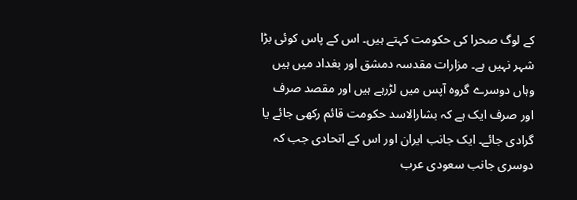کے لوگ صحرا کی حکومت کہتے ہیں۔ اس کے پاس کوئی بڑا شہر نہیں ہے۔ مزارات مقدسہ دمشق اور بغداد میں ہیں وہاں دوسرے گروہ آپس میں لڑرہے ہیں اور مقصد صرف اور صرف ایک ہے کہ بشارالاسد حکومت قائم رکھی جائے یا گرادی جائے۔ ایک جانب ایران اور اس کے اتحادی جب کہ دوسری جانب سعودی عرب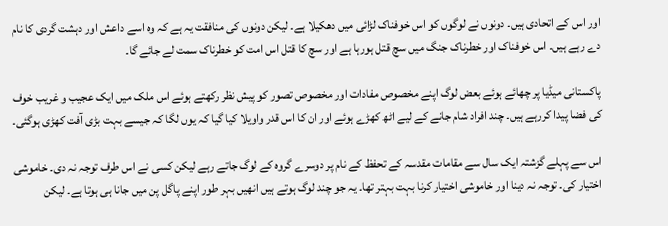اور اس کے اتحادی ہیں۔ دونوں نے لوگوں کو اس خوفناک لڑائی میں دھکیلا ہے۔ لیکن دونوں کی منافقت یہ ہے کہ وہ اسے داعش اور دہشت گردی کا نام دے رہے ہیں۔ اس خوفناک اور خطرناک جنگ میں سچ قتل ہورہا ہے اور سچ کا قتل اس امت کو خطرناک سمت لے جائے گا۔

پاکستانی میڈیا پر چھائے ہوئے بعض لوگ اپنے مخصوص مفادات اور مخصوص تصور کو پیش نظر رکھتے ہوئے اس ملک میں ایک عجیب و غریب خوف کی فضا پیدا کررہے ہیں۔ چند افراد شام جانے کے لیے اٹھ کھڑے ہوئے اور ان کا اس قدر واویلا کیا گیا کہ یوں لگا کہ جیسے بہت بڑی آفت کھڑی ہوگئی۔

اس سے پہلے گزشتہ ایک سال سے مقامات مقدسہ کے تحفظ کے نام پر دوسرے گروہ کے لوگ جاتے رہے لیکن کسی نے اس طرف توجہ نہ دی۔ خاموشی اختیار کی۔ توجہ نہ دینا اور خاموشی اختیار کرنا بہت بہتر تھا۔ یہ جو چند لوگ ہوتے ہیں انھیں بہر طور اپنے پاگل پن میں جانا ہی ہوتا ہے۔ لیکن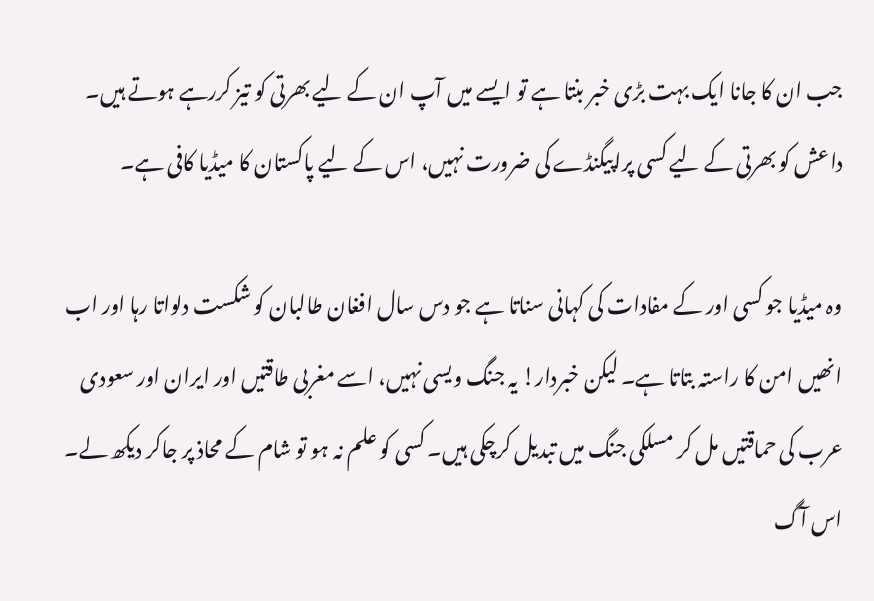جب ان کا جانا ایک بہت بڑی خبر بنتا ہے تو ایسے میں آپ ان کے لیے بھرتی کو تیز کررہے ہوتے ہیں۔ داعش کو بھرتی کے لیے کسی پراپیگنڈے کی ضرورت نہیں، اس کے لیے پاکستان کا میڈیا کافی ہے۔

وہ میڈیا جو کسی اور کے مفادات کی کہانی سناتا ہے جو دس سال افغان طالبان کو شکست دلواتا رہا اور اب انھیں امن کا راستہ بتاتا ہے۔ لیکن خبردار! یہ جنگ ویسی نہیں، اسے مغربی طاقتیں اور ایران اور سعودی عرب کی حماقتیں مل کر مسلکی جنگ میں تبدیل کرچکی ہیں۔ کسی کو علم نہ ہو تو شام کے محاذ پر جاکر دیکھ لے۔ اس آگ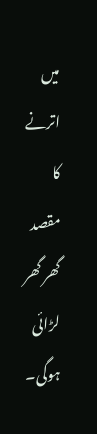میں اترنے کا مقصد گھر گھر لڑائی ہوگی۔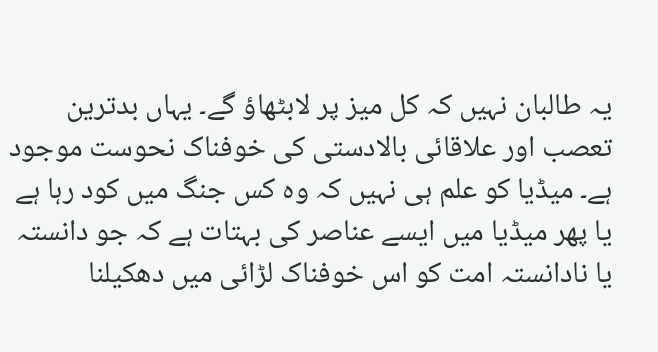یہ طالبان نہیں کہ کل میز پر لابٹھاؤ گے۔ یہاں بدترین تعصب اور علاقائی بالادستی کی خوفناک نحوست موجود ہے۔ میڈیا کو علم ہی نہیں کہ وہ کس جنگ میں کود رہا ہے یا پھر میڈیا میں ایسے عناصر کی بہتات ہے کہ جو دانستہ یا نادانستہ امت کو اس خوفناک لڑائی میں دھکیلنا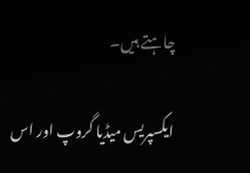چاہتے ہیں۔

ایکسپریس میڈیا گروپ اور اس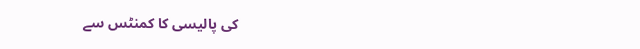کی پالیسی کا کمنٹس سے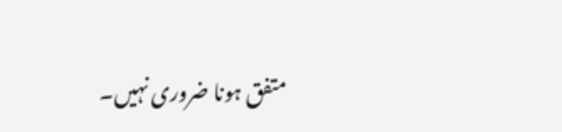متفق ہونا ضروری نہیں۔